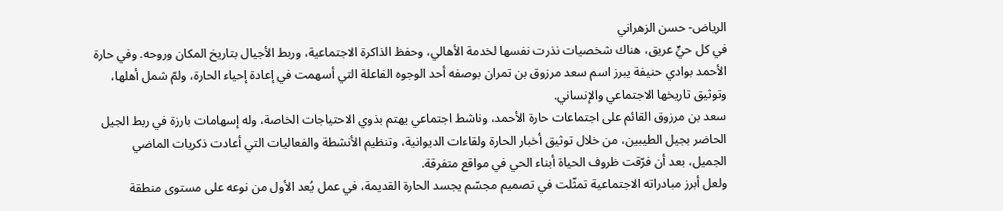الرياض- حسن الزهراني
في كل حيٍّ عريق، هناك شخصيات نذرت نفسها لخدمة الأهالي، وحفظ الذاكرة الاجتماعية، وربط الأجيال بتاريخ المكان وروحه. وفي حارة الأحمد بوادي حنيفة يبرز اسم سعد مرزوق بن تمران بوصفه أحد الوجوه الفاعلة التي أسهمت في إعادة إحياء الحارة، ولمّ شمل أهلها، وتوثيق تاريخها الاجتماعي والإنساني.
سعد بن مرزوق القائم على اجتماعات حارة الأحمد، وناشط اجتماعي يهتم بذوي الاحتياجات الخاصة، وله إسهامات بارزة في ربط الجيل الحاضر بجيل الطيبين، من خلال توثيق أخبار الحارة ولقاءات الديوانية، وتنظيم الأنشطة والفعاليات التي أعادت ذكريات الماضي الجميل، بعد أن فرّقت ظروف الحياة أبناء الحي في مواقع متفرقة.
ولعل أبرز مبادراته الاجتماعية تمثّلت في تصميم مجسّم يجسد الحارة القديمة، في عمل يُعد الأول من نوعه على مستوى منطقة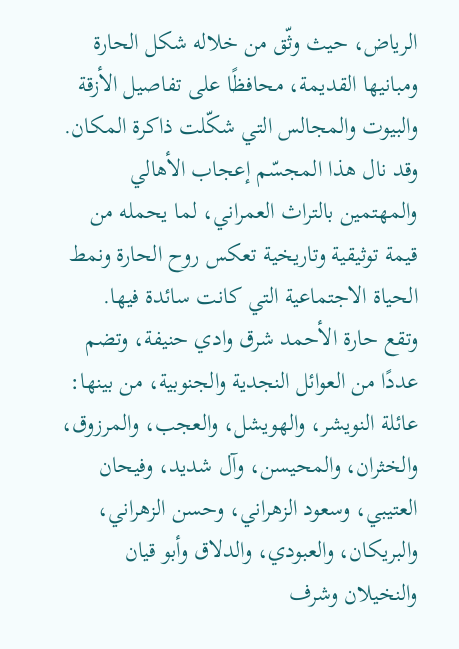الرياض، حيث وثّق من خلاله شكل الحارة ومبانيها القديمة، محافظًا على تفاصيل الأزقة والبيوت والمجالس التي شكّلت ذاكرة المكان.
وقد نال هذا المجسّم إعجاب الأهالي والمهتمين بالتراث العمراني، لما يحمله من قيمة توثيقية وتاريخية تعكس روح الحارة ونمط الحياة الاجتماعية التي كانت سائدة فيها.
وتقع حارة الأحمد شرق وادي حنيفة، وتضم عددًا من العوائل النجدية والجنوبية، من بينها: عائلة النويشر، والهويشل، والعجب، والمرزوق، والخثران، والمحيسن، وآل شديد، وفيحان العتيبي، وسعود الزهراني، وحسن الزهراني، والبريكان، والعبودي، والدلاق وأبو قيان والنخيلان وشرف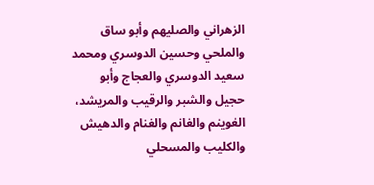الزهراني والصليهم وأبو ساق والملحي وحسين الدوسري ومحمد سعيد الدوسري والعجاج وأبو حجيل والشبر والرقيب والمريشد، الغوينم والغانم والغنام والدهيش والكليب والمسحلي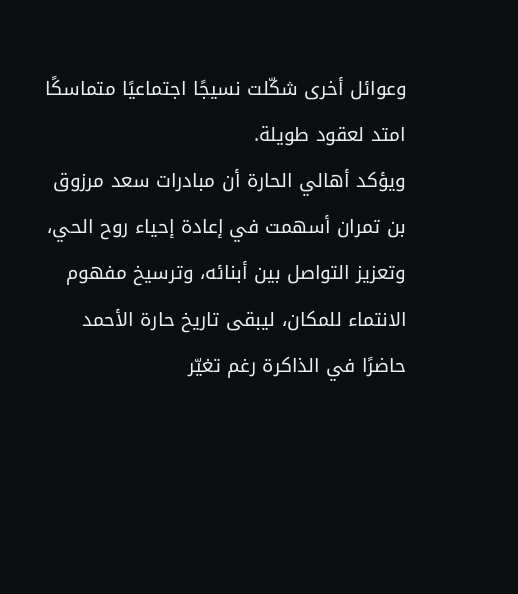وعوائل أخرى شكّلت نسيجًا اجتماعيًا متماسكًا امتد لعقود طويلة.
ويؤكد أهالي الحارة أن مبادرات سعد مرزوق بن تمران أسهمت في إعادة إحياء روح الحي، وتعزيز التواصل بين أبنائه، وترسيخ مفهوم الانتماء للمكان، ليبقى تاريخ حارة الأحمد حاضرًا في الذاكرة رغم تغيّر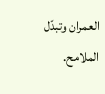العمران وتبدّل الملامح.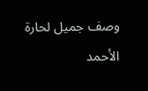وصف جميل لحارة الأحمد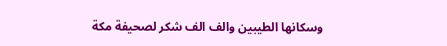وسكانها الطيبين والف الف شكر لصحيفة مكة